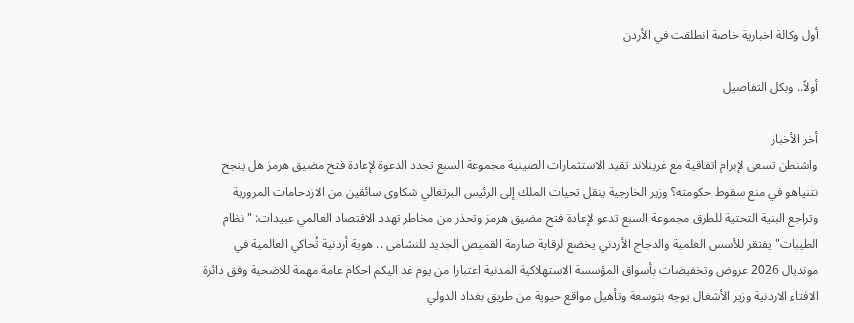أول وكالة اخبارية خاصة انطلقت في الأردن

أولاً.. وبكل التفاصيل

أخر الأخبار
واشنطن تسعى لإبرام اتفاقية مع غرينلاند تقيد الاستثمارات الصينية مجموعة السبع تجدد الدعوة لإعادة فتح مضيق هرمز هل ينجح نتنياهو في منع سقوط حكومته؟ وزير الخارجية ينقل تحيات الملك إلى الرئيس البرتغالي شكاوى سائقين من الازدحامات المرورية وتراجع البنية التحتية للطرق مجموعة السبع تدعو لإعادة فتح مضيق هرمز وتحذر من مخاطر تهدد الاقتصاد العالمي عبيدات: "نظام الطيبات" يفتقر للأسس العلمية والدجاج الأردني يخضع لرقابة صارمة القميص الجديد للنشامى .. هوية أردنية تُحاكي العالمية في مونديال 2026 عروض وتخفيضات بأسواق المؤسسة الاستهلاكية المدنية اعتبارا من يوم غد اليكم احكام عامة مهمة للاضحية وفق دائرة الافتاء الاردنية وزير الأشغال يوجه بتوسعة وتأهيل مواقع حيوية من طريق بغداد الدولي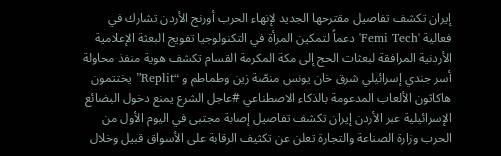إيران تكشف تفاصيل مقترحها الجديد لإنهاء الحرب أورنج الأردن تشارك في فعالية 'Femi Tech' دعماً لتمكين المرأة في التكنولوجيا تفويج البعثة الإعلامية الأردنية المرافقة لبعثات الحج إلى مكة المكرمة القسام تكشف هوية منفذ محاولة أسر جندي إسرائيلي شرق خان يونس منصّة زين وطماطم و “Replit” يختتمون هاكاثون الألعاب المدعومة بالذكاء الاصطناعي #عاجل الشرع يمنع دخول البضائع الإسرائيلية عبر الأردن إيران تكشف تفاصيل إصابة مجتبى في اليوم الأول من الحرب وزارة الصناعة والتجارة تعلن عن تكثيف الرقابة على الأسواق قبيل وخلال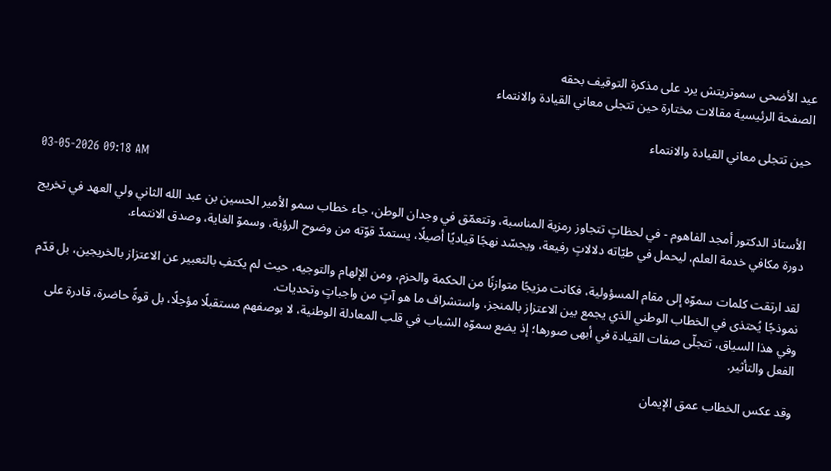عيد الأضحى سموتريتش يرد على مذكرة التوقيف بحقه
الصفحة الرئيسية مقالات مختارة حين تتجلى معاني القيادة والانتماء

حين تتجلى معاني القيادة والانتماء

03-05-2026 09:18 AM

الأستاذ الدكتور أمجد الفاهوم - في لحظاتٍ تتجاوز رمزية المناسبة، وتتعمّق في وجدان الوطن، جاء خطاب سمو الأمير الحسين بن عبد الله الثاني ولي العهد في تخريج دورة مكافي خدمة العلم، ليحمل في طيّاته دلالاتٍ رفيعة، ويجسّد نهجًا قياديًا أصيلًا، يستمدّ قوّته من وضوح الرؤية، وسموّ الغاية، وصدق الانتماء.

لقد ارتقت كلمات سموّه إلى مقام المسؤولية، فكانت مزيجًا متوازنًا من الحكمة والحزم، ومن الإلهام والتوجيه، حيث لم يكتفِ بالتعبير عن الاعتزاز بالخريجين، بل قدّم نموذجًا يُحتذى في الخطاب الوطني الذي يجمع بين الاعتزاز بالمنجز، واستشراف ما هو آتٍ من واجباتٍ وتحديات.
وفي هذا السياق، تتجلّى صفات القيادة في أبهى صورها؛ إذ يضع سموّه الشباب في قلب المعادلة الوطنية، لا بوصفهم مستقبلًا مؤجلًا، بل قوةً حاضرة، قادرة على الفعل والتأثير.

وقد عكس الخطاب عمق الإيمان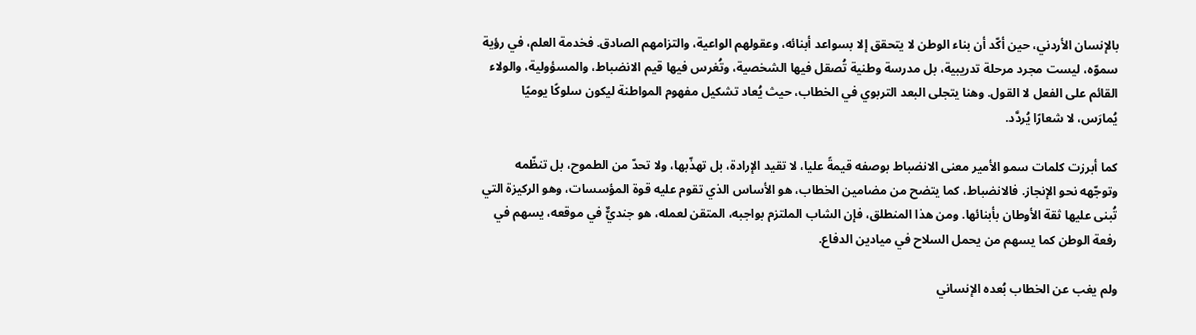بالإنسان الأردني، حين أكّد أن بناء الوطن لا يتحقق إلا بسواعد أبنائه، وعقولهم الواعية، والتزامهم الصادق. فخدمة العلم، في رؤية سموّه، ليست مجرد مرحلة تدريبية، بل مدرسة وطنية تُصقل فيها الشخصية، وتُغرس فيها قيم الانضباط، والمسؤولية، والولاء القائم على الفعل لا القول. وهنا يتجلى البعد التربوي في الخطاب، حيث يُعاد تشكيل مفهوم المواطنة ليكون سلوكًا يوميًا يُمارَس، لا شعارًا يُردَّد.

كما أبرزت كلمات سمو الأمير معنى الانضباط بوصفه قيمةً عليا، لا تقيد الإرادة، بل تهذّبها، ولا تحدّ من الطموح، بل تنظّمه وتوجّهه نحو الإنجاز. فالانضباط، كما يتضح من مضامين الخطاب، هو الأساس الذي تقوم عليه قوة المؤسسات، وهو الركيزة التي تُبنى عليها ثقة الأوطان بأبنائها. ومن هذا المنطلق، فإن الشاب الملتزم بواجبه، المتقن لعمله، هو جنديٌّ في موقعه، يسهم في رفعة الوطن كما يسهم من يحمل السلاح في ميادين الدفاع.

ولم يغب عن الخطاب بُعده الإنساني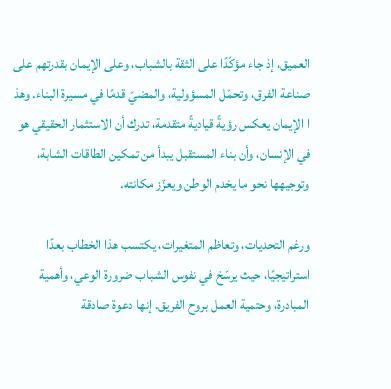العميق، إذ جاء مؤكّدًا على الثقة بالشباب، وعلى الإيمان بقدرتهم على صناعة الفرق، وتحمّل المسؤولية، والمضيّ قدمًا في مسيرة البناء. وهذ
ا الإيمان يعكس رؤيةً قياديةً متقدمة، تدرك أن الاستثمار الحقيقي هو في الإنسان، وأن بناء المستقبل يبدأ من تمكين الطاقات الشابة، وتوجيهها نحو ما يخدم الوطن ويعزّز مكانته.

ورغم التحديات، وتعاظم المتغيرات، يكتسب هذا الخطاب بعدًا استراتيجيًا، حيث يرسّخ في نفوس الشباب ضرورة الوعي، وأهمية المبادرة، وحتمية العمل بروح الفريق. إنها دعوة صادقة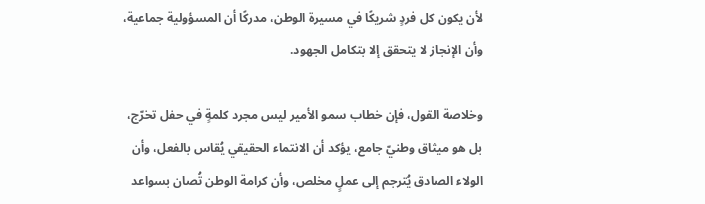لأن يكون كل فردٍ شريكًا في مسيرة الوطن، مدركًا أن المسؤولية جماعية، وأن الإنجاز لا يتحقق إلا بتكامل الجهود.

وخلاصة القول، فإن خطاب سمو الأمير ليس مجرد كلمةٍ في حفل تخرّج، بل هو ميثاق وطنيّ جامع، يؤكد أن الانتماء الحقيقي يُقاس بالفعل، وأن الولاء الصادق يُترجم إلى عملٍ مخلص، وأن كرامة الوطن تُصان بسواعد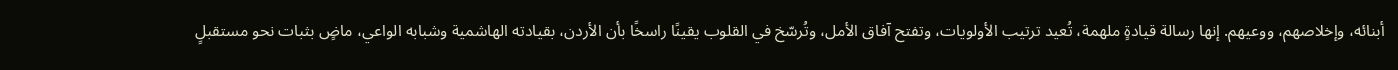أبنائه، وإخلاصهم، ووعيهم. إنها رسالة قيادةٍ ملهمة، تُعيد ترتيب الأولويات، وتفتح آفاق الأمل، وتُرسّخ في القلوب يقينًا راسخًا بأن الأردن، بقيادته الهاشمية وشبابه الواعي، ماضٍ بثبات نحو مستقبلٍ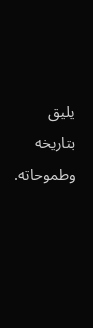يليق بتاريخه وطموحاته.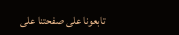تابعونا على صفحتنا على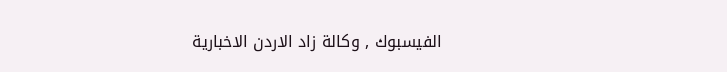الفيسبوك , وكالة زاد الاردن الاخبارية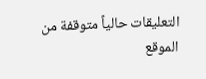التعليقات حالياً متوقفة من الموقع